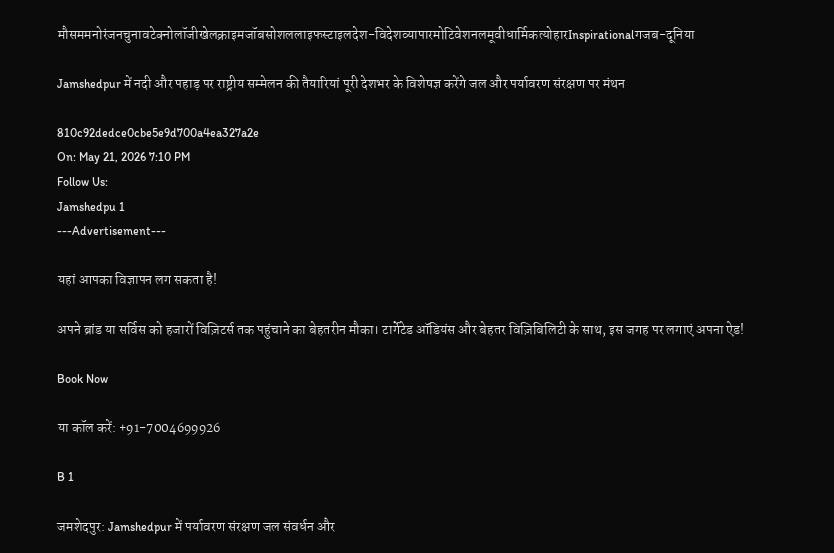मौसममनोरंजनचुनावटेक्नोलॉजीखेलक्राइमजॉबसोशललाइफस्टाइलदेश-विदेशव्यापारमोटिवेशनलमूवीधार्मिकत्योहारInspirationalगजब-दूनिया

Jamshedpur में नदी और पहाड़ पर राष्ट्रीय सम्मेलन की तैयारियां पूरी देशभर के विशेषज्ञ करेंगे जल और पर्यावरण संरक्षण पर मंथन

810c92dedce0cbe5e9d700a4ea327a2e
On: May 21, 2026 7:10 PM
Follow Us:
Jamshedpu 1
---Advertisement---

यहां आपका विज्ञापन लग सकता है!

अपने ब्रांड या सर्विस को हजारों विज़िटर्स तक पहुंचाने का बेहतरीन मौका। टार्गेटेड ऑडियंस और बेहतर विज़िबिलिटी के साथ, इस जगह पर लगाएं अपना ऐड!

Book Now

या कॉल करें: +91-7004699926

B 1

जमशेदपुर: Jamshedpur में पर्यावरण संरक्षण जल संवर्धन और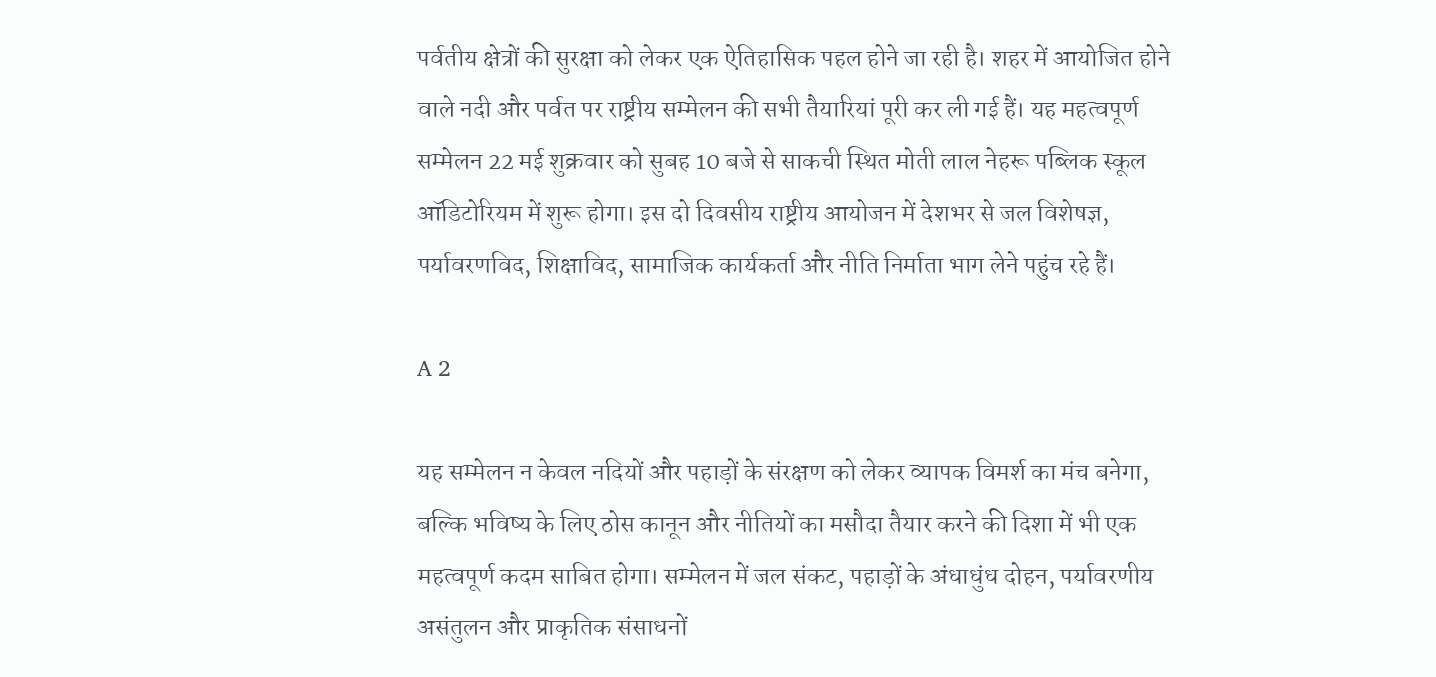पर्वतीय क्षेत्रों की सुरक्षा को लेकर एक ऐतिहासिक पहल होने जा रही है। शहर में आयोजित होने वाले नदी और पर्वत पर राष्ट्रीय सम्मेलन की सभी तैयारियां पूरी कर ली गई हैं। यह महत्वपूर्ण सम्मेलन 22 मई शुक्रवार को सुबह 10 बजे से साकची स्थित मोती लाल नेहरू पब्लिक स्कूल ऑडिटोरियम में शुरू होगा। इस दो दिवसीय राष्ट्रीय आयोजन में देशभर से जल विशेषज्ञ, पर्यावरणविद, शिक्षाविद, सामाजिक कार्यकर्ता और नीति निर्माता भाग लेने पहुंच रहे हैं।

A 2

यह सम्मेलन न केवल नदियों और पहाड़ों के संरक्षण को लेकर व्यापक विमर्श का मंच बनेगा, बल्कि भविष्य के लिए ठोस कानून और नीतियों का मसौदा तैयार करने की दिशा में भी एक महत्वपूर्ण कदम साबित होगा। सम्मेलन में जल संकट, पहाड़ों के अंधाधुंध दोहन, पर्यावरणीय असंतुलन और प्राकृतिक संसाधनों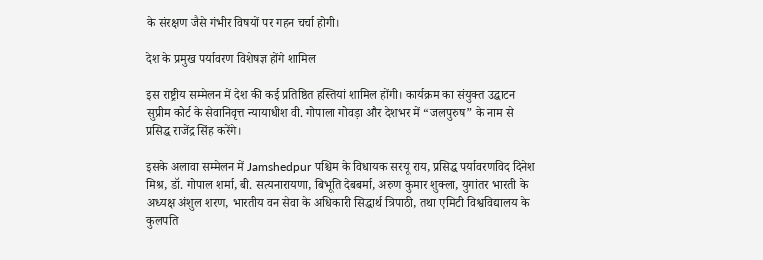के संरक्षण जैसे गंभीर विषयों पर गहन चर्चा होगी।

देश के प्रमुख पर्यावरण विशेषज्ञ होंगे शामिल

इस राष्ट्रीय सम्मेलन में देश की कई प्रतिष्ठित हस्तियां शामिल होंगी। कार्यक्रम का संयुक्त उद्घाटन सुप्रीम कोर्ट के सेवानिवृत्त न्यायाधीश वी. गोपाला गोवड़ा और देशभर में “जलपुरुष” के नाम से प्रसिद्ध राजेंद्र सिंह करेंगे।

इसके अलावा सम्मेलन में Jamshedpur पश्चिम के विधायक सरयू राय, प्रसिद्ध पर्यावरणविद दिनेश मिश्र, डॉ. गोपाल शर्मा, बी. सत्यनारायणा, बिभूति देबबर्मा, अरुण कुमार शुक्ला, युगांतर भारती के अध्यक्ष अंशुल शरण, भारतीय वन सेवा के अधिकारी सिद्धार्थ त्रिपाठी, तथा एमिटी विश्वविद्यालय के कुलपति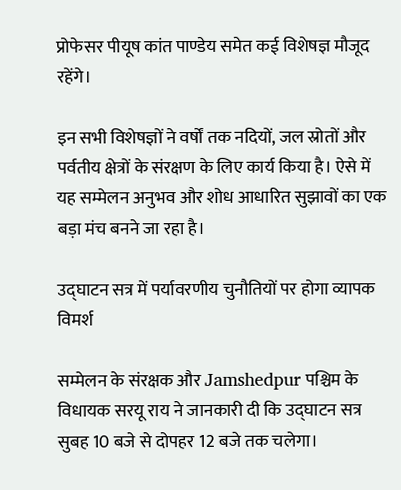प्रोफेसर पीयूष कांत पाण्डेय समेत कई विशेषज्ञ मौजूद रहेंगे।

इन सभी विशेषज्ञों ने वर्षों तक नदियों, जल स्रोतों और पर्वतीय क्षेत्रों के संरक्षण के लिए कार्य किया है। ऐसे में यह सम्मेलन अनुभव और शोध आधारित सुझावों का एक बड़ा मंच बनने जा रहा है।

उद्घाटन सत्र में पर्यावरणीय चुनौतियों पर होगा व्यापक विमर्श

सम्मेलन के संरक्षक और Jamshedpur पश्चिम के विधायक सरयू राय ने जानकारी दी कि उद्घाटन सत्र सुबह 10 बजे से दोपहर 12 बजे तक चलेगा।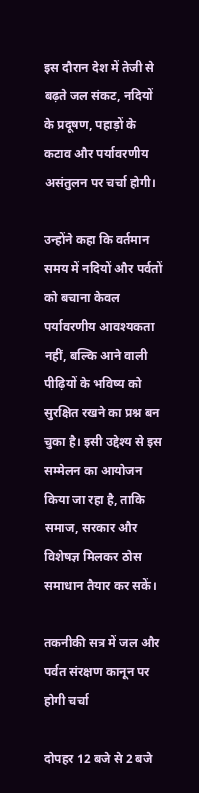इस दौरान देश में तेजी से बढ़ते जल संकट, नदियों के प्रदूषण, पहाड़ों के कटाव और पर्यावरणीय असंतुलन पर चर्चा होगी।

उन्होंने कहा कि वर्तमान समय में नदियों और पर्वतों को बचाना केवल पर्यावरणीय आवश्यकता नहीं, बल्कि आने वाली पीढ़ियों के भविष्य को सुरक्षित रखने का प्रश्न बन चुका है। इसी उद्देश्य से इस सम्मेलन का आयोजन किया जा रहा है, ताकि समाज, सरकार और विशेषज्ञ मिलकर ठोस समाधान तैयार कर सकें।

तकनीकी सत्र में जल और पर्वत संरक्षण कानून पर होगी चर्चा

दोपहर 12 बजे से 2 बजे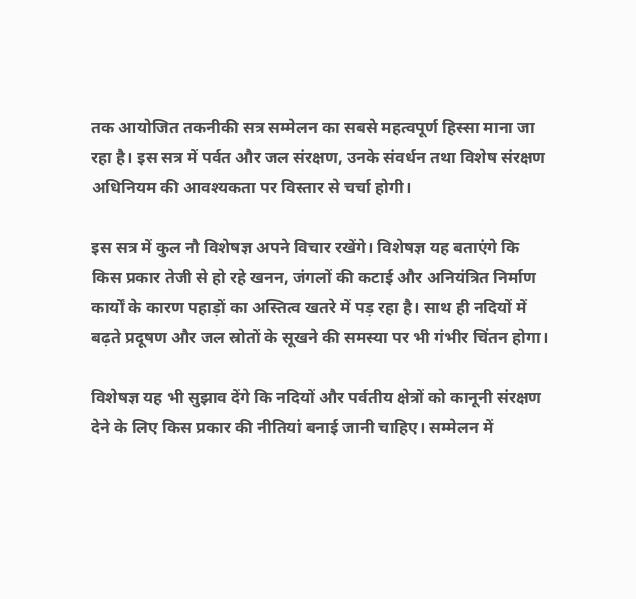तक आयोजित तकनीकी सत्र सम्मेलन का सबसे महत्वपूर्ण हिस्सा माना जा रहा है। इस सत्र में पर्वत और जल संरक्षण, उनके संवर्धन तथा विशेष संरक्षण अधिनियम की आवश्यकता पर विस्तार से चर्चा होगी।

इस सत्र में कुल नौ विशेषज्ञ अपने विचार रखेंगे। विशेषज्ञ यह बताएंगे कि किस प्रकार तेजी से हो रहे खनन, जंगलों की कटाई और अनियंत्रित निर्माण कार्यों के कारण पहाड़ों का अस्तित्व खतरे में पड़ रहा है। साथ ही नदियों में बढ़ते प्रदूषण और जल स्रोतों के सूखने की समस्या पर भी गंभीर चिंतन होगा।

विशेषज्ञ यह भी सुझाव देंगे कि नदियों और पर्वतीय क्षेत्रों को कानूनी संरक्षण देने के लिए किस प्रकार की नीतियां बनाई जानी चाहिए। सम्मेलन में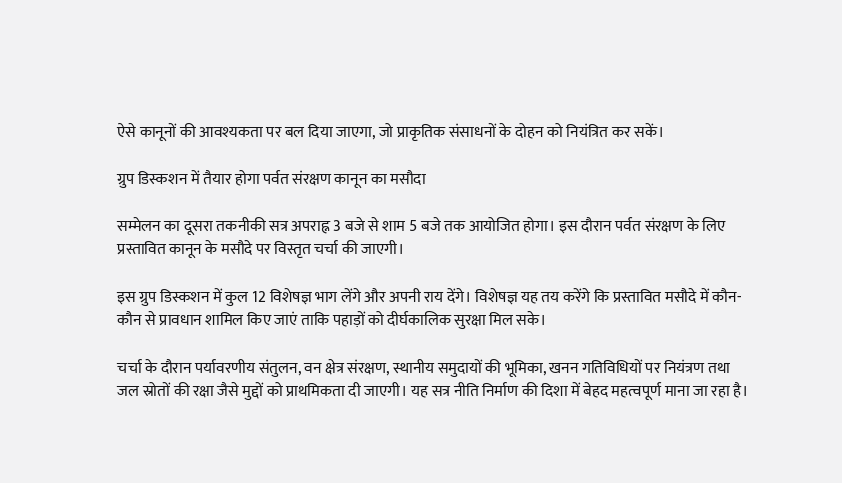ऐसे कानूनों की आवश्यकता पर बल दिया जाएगा, जो प्राकृतिक संसाधनों के दोहन को नियंत्रित कर सकें।

ग्रुप डिस्कशन में तैयार होगा पर्वत संरक्षण कानून का मसौदा

सम्मेलन का दूसरा तकनीकी सत्र अपराह्न 3 बजे से शाम 5 बजे तक आयोजित होगा। इस दौरान पर्वत संरक्षण के लिए प्रस्तावित कानून के मसौदे पर विस्तृत चर्चा की जाएगी।

इस ग्रुप डिस्कशन में कुल 12 विशेषज्ञ भाग लेंगे और अपनी राय देंगे। विशेषज्ञ यह तय करेंगे कि प्रस्तावित मसौदे में कौन-कौन से प्रावधान शामिल किए जाएं ताकि पहाड़ों को दीर्घकालिक सुरक्षा मिल सके।

चर्चा के दौरान पर्यावरणीय संतुलन, वन क्षेत्र संरक्षण, स्थानीय समुदायों की भूमिका, खनन गतिविधियों पर नियंत्रण तथा जल स्रोतों की रक्षा जैसे मुद्दों को प्राथमिकता दी जाएगी। यह सत्र नीति निर्माण की दिशा में बेहद महत्वपूर्ण माना जा रहा है।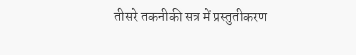तीसरे तकनीकी सत्र में प्रस्तुतीकरण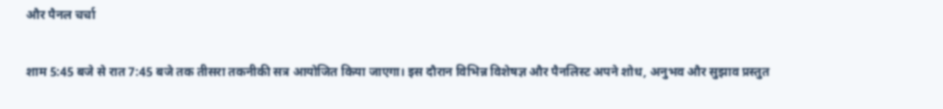और पैनल चर्चा

शाम 5:45 बजे से रात 7:45 बजे तक तीसरा तकनीकी सत्र आयोजित किया जाएगा। इस दौरान विभिन्न विशेषज्ञ और पैनलिस्ट अपने शोध, अनुभव और सुझाव प्रस्तुत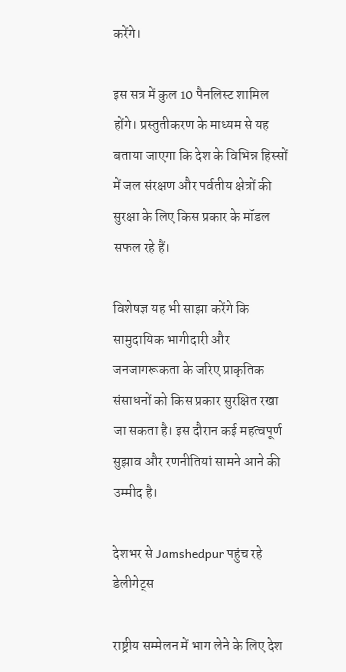करेंगे।

इस सत्र में कुल 10 पैनलिस्ट शामिल होंगे। प्रस्तुतीकरण के माध्यम से यह बताया जाएगा कि देश के विभिन्न हिस्सों में जल संरक्षण और पर्वतीय क्षेत्रों की सुरक्षा के लिए किस प्रकार के मॉडल सफल रहे हैं।

विशेषज्ञ यह भी साझा करेंगे कि सामुदायिक भागीदारी और जनजागरूकता के जरिए प्राकृतिक संसाधनों को किस प्रकार सुरक्षित रखा जा सकता है। इस दौरान कई महत्वपूर्ण सुझाव और रणनीतियां सामने आने की उम्मीद है।

देशभर से Jamshedpur पहुंच रहे डेलीगेट्स

राष्ट्रीय सम्मेलन में भाग लेने के लिए देश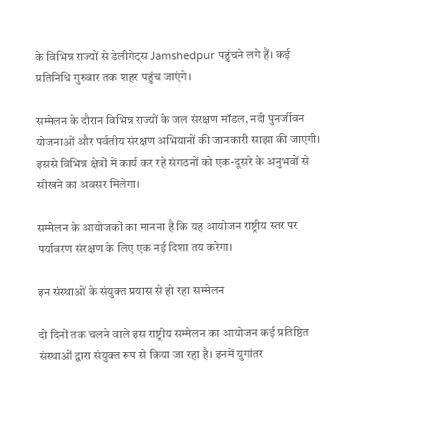के विभिन्न राज्यों से डेलीगेट्स Jamshedpur पहुंचने लगे हैं। कई प्रतिनिधि गुरुवार तक शहर पहुंच जाएंगे।

सम्मेलन के दौरान विभिन्न राज्यों के जल संरक्षण मॉडल, नदी पुनर्जीवन योजनाओं और पर्वतीय संरक्षण अभियानों की जानकारी साझा की जाएगी। इससे विभिन्न क्षेत्रों में कार्य कर रहे संगठनों को एक-दूसरे के अनुभवों से सीखने का अवसर मिलेगा।

सम्मेलन के आयोजकों का मानना है कि यह आयोजन राष्ट्रीय स्तर पर पर्यावरण संरक्षण के लिए एक नई दिशा तय करेगा।

इन संस्थाओं के संयुक्त प्रयास से हो रहा सम्मेलन

दो दिनों तक चलने वाले इस राष्ट्रीय सम्मेलन का आयोजन कई प्रतिष्ठित संस्थाओं द्वारा संयुक्त रूप से किया जा रहा है। इनमें युगांतर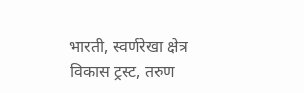भारती, स्वर्णरेखा क्षेत्र विकास ट्रस्ट, तरुण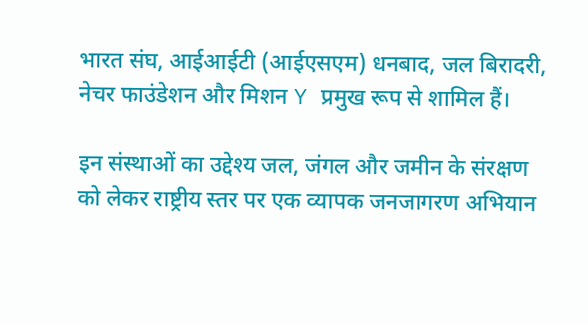भारत संघ, आईआईटी (आईएसएम) धनबाद, जल बिरादरी, नेचर फाउंडेशन और मिशन Y प्रमुख रूप से शामिल हैं।

इन संस्थाओं का उद्देश्य जल, जंगल और जमीन के संरक्षण को लेकर राष्ट्रीय स्तर पर एक व्यापक जनजागरण अभियान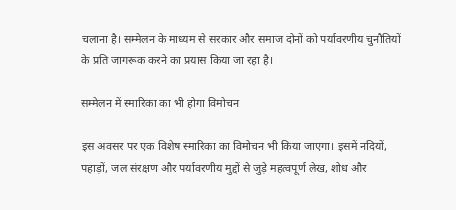चलाना है। सम्मेलन के माध्यम से सरकार और समाज दोनों को पर्यावरणीय चुनौतियों के प्रति जागरूक करने का प्रयास किया जा रहा है।

सम्मेलन में स्मारिका का भी होगा विमोचन

इस अवसर पर एक विशेष स्मारिका का विमोचन भी किया जाएगा। इसमें नदियों, पहाड़ों, जल संरक्षण और पर्यावरणीय मुद्दों से जुड़े महत्वपूर्ण लेख, शोध और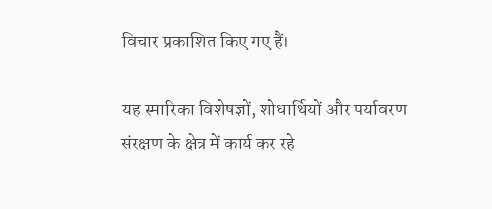विचार प्रकाशित किए गए हैं।

यह स्मारिका विशेषज्ञों, शोधार्थियों और पर्यावरण संरक्षण के क्षेत्र में कार्य कर रहे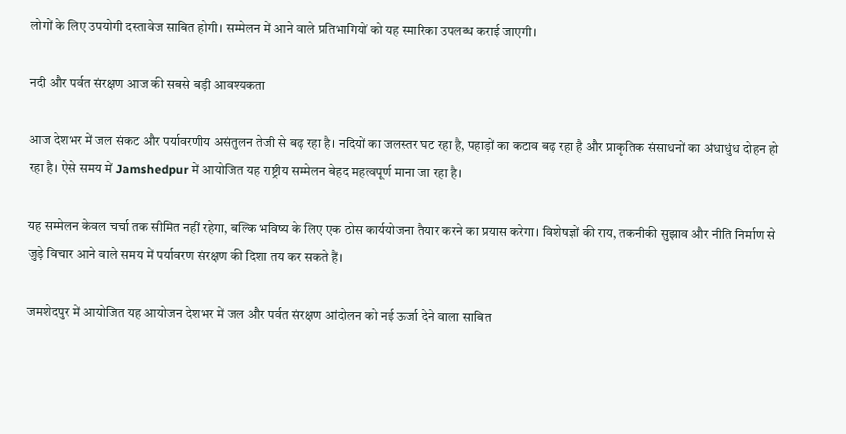लोगों के लिए उपयोगी दस्तावेज साबित होगी। सम्मेलन में आने वाले प्रतिभागियों को यह स्मारिका उपलब्ध कराई जाएगी।

नदी और पर्वत संरक्षण आज की सबसे बड़ी आवश्यकता

आज देशभर में जल संकट और पर्यावरणीय असंतुलन तेजी से बढ़ रहा है। नदियों का जलस्तर घट रहा है, पहाड़ों का कटाव बढ़ रहा है और प्राकृतिक संसाधनों का अंधाधुंध दोहन हो रहा है। ऐसे समय में Jamshedpur में आयोजित यह राष्ट्रीय सम्मेलन बेहद महत्वपूर्ण माना जा रहा है।

यह सम्मेलन केवल चर्चा तक सीमित नहीं रहेगा, बल्कि भविष्य के लिए एक ठोस कार्ययोजना तैयार करने का प्रयास करेगा। विशेषज्ञों की राय, तकनीकी सुझाव और नीति निर्माण से जुड़े विचार आने वाले समय में पर्यावरण संरक्षण की दिशा तय कर सकते हैं।

जमशेदपुर में आयोजित यह आयोजन देशभर में जल और पर्वत संरक्षण आंदोलन को नई ऊर्जा देने वाला साबित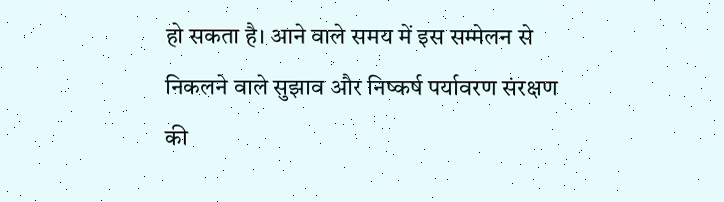हो सकता है। आने वाले समय में इस सम्मेलन से निकलने वाले सुझाव और निष्कर्ष पर्यावरण संरक्षण की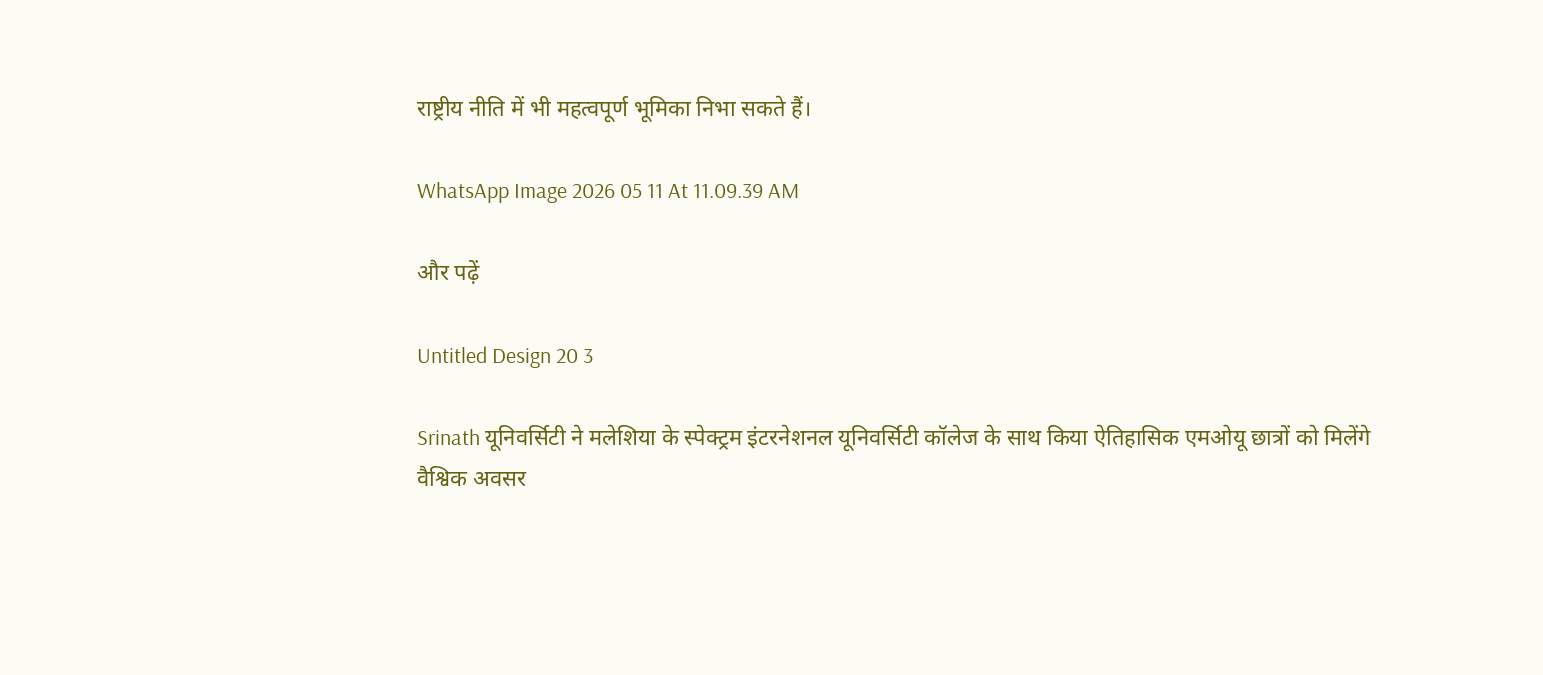राष्ट्रीय नीति में भी महत्वपूर्ण भूमिका निभा सकते हैं।

WhatsApp Image 2026 05 11 At 11.09.39 AM

और पढ़ें

Untitled Design 20 3

Srinath यूनिवर्सिटी ने मलेशिया के स्पेक्ट्रम इंटरनेशनल यूनिवर्सिटी कॉलेज के साथ किया ऐतिहासिक एमओयू छात्रों को मिलेंगे वैश्विक अवसर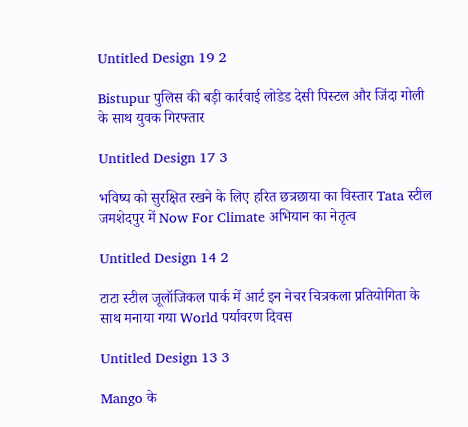Untitled Design 19 2

Bistupur पुलिस की बड़ी कार्रवाई लोडेड देसी पिस्टल और जिंदा गोली के साथ युवक गिरफ्तार

Untitled Design 17 3

भविष्य को सुरक्षित रखने के लिए हरित छत्रछाया का विस्तार Tata स्टील जमशेदपुर में Now For Climate अभियान का नेतृत्व

Untitled Design 14 2

टाटा स्टील जूलॉजिकल पार्क में आर्ट इन नेचर चित्रकला प्रतियोगिता के साथ मनाया गया World पर्यावरण दिवस

Untitled Design 13 3

Mango के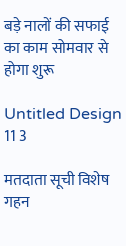बड़े नालों की सफाई का काम सोमवार से होगा शुरू

Untitled Design 11 3

मतदाता सूची विशेष गहन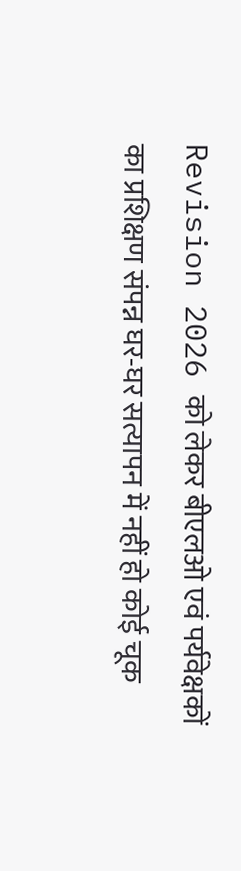Revision 2026 को लेकर बीएलओ एवं पर्यवेक्षकों का प्रशिक्षण संपन्न घर-घर सत्यापन में नहीं हो कोई चूक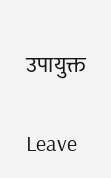उपायुक्त

Leave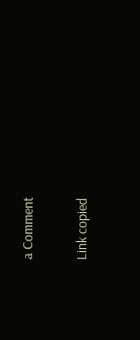a Comment

Link copied